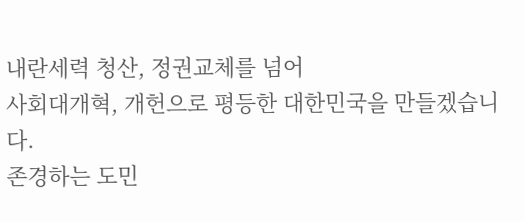내란세력 청산, 정권교체를 넘어
사회대개혁, 개헌으로 평등한 대한민국을 만들겠습니다.
존경하는 도민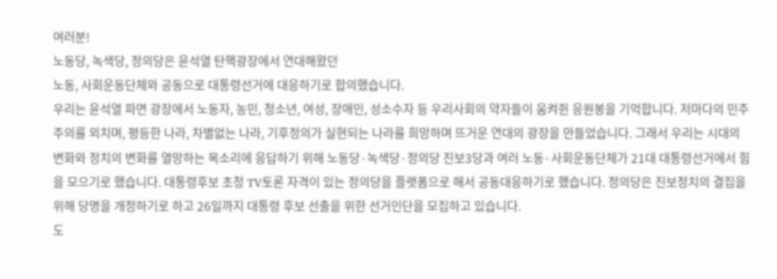여러분!
노동당, 녹색당, 정의당은 윤석열 탄핵광장에서 연대해왔던
노동, 사회운동단체와 공동으로 대통령선거에 대응하기로 합의했습니다.
우리는 윤석열 파면 광장에서 노동자, 농민, 청소년, 여성, 장애인, 성소수자 등 우리사회의 약자들이 움켜쥔 응원봉을 기억합니다. 저마다의 민주주의를 외치며, 평등한 나라, 차별없는 나라, 기후정의가 실현되는 나라를 희망하며 뜨거운 연대의 광장을 만들었습니다. 그래서 우리는 시대의 변화와 정치의 변화를 열망하는 목소리에 응답하기 위해 노동당·녹색당·정의당 진보3당과 여러 노동·사회운동단체가 21대 대통령선거에서 힘을 모으기로 했습니다. 대통령후보 초청 TV토론 자격이 있는 정의당을 플랫폼으로 해서 공동대응하기로 했습니다. 정의당은 진보정치의 결집을 위해 당명을 개정하기로 하고 26일까지 대통령 후보 선출을 위한 선거인단을 모집하고 있습니다.
도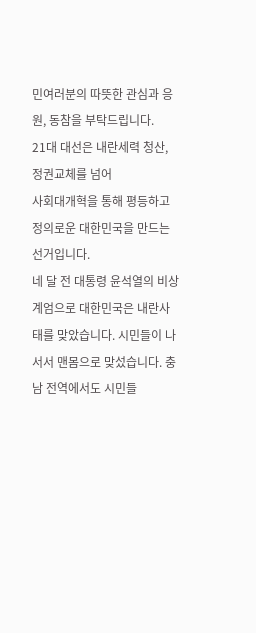민여러분의 따뜻한 관심과 응원, 동참을 부탁드립니다.
21대 대선은 내란세력 청산, 정권교체를 넘어
사회대개혁을 통해 평등하고 정의로운 대한민국을 만드는 선거입니다.
네 달 전 대통령 윤석열의 비상계엄으로 대한민국은 내란사태를 맞았습니다. 시민들이 나서서 맨몸으로 맞섰습니다. 충남 전역에서도 시민들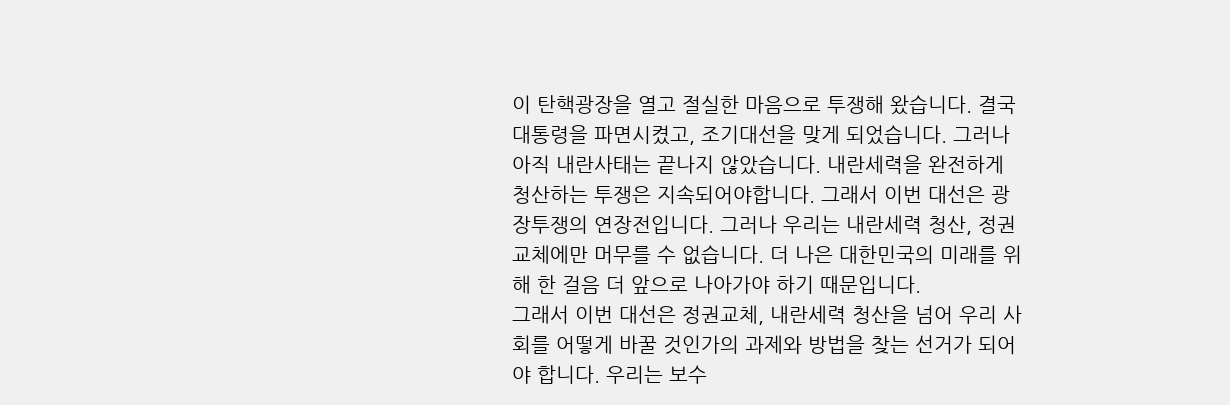이 탄핵광장을 열고 절실한 마음으로 투쟁해 왔습니다. 결국 대통령을 파면시켰고, 조기대선을 맞게 되었습니다. 그러나 아직 내란사태는 끝나지 않았습니다. 내란세력을 완전하게 청산하는 투쟁은 지속되어야합니다. 그래서 이번 대선은 광장투쟁의 연장전입니다. 그러나 우리는 내란세력 청산, 정권교체에만 머무를 수 없습니다. 더 나은 대한민국의 미래를 위해 한 걸음 더 앞으로 나아가야 하기 때문입니다.
그래서 이번 대선은 정권교체, 내란세력 청산을 넘어 우리 사회를 어떻게 바꿀 것인가의 과제와 방법을 찾는 선거가 되어야 합니다. 우리는 보수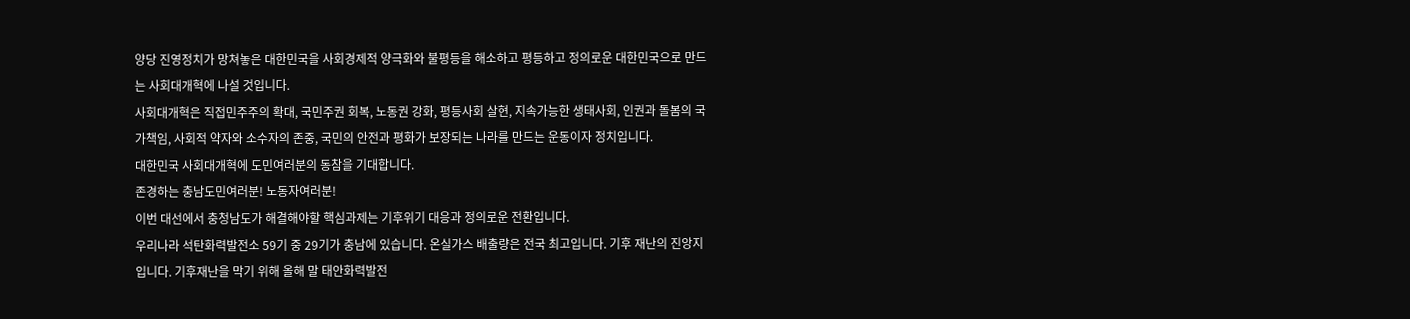양당 진영정치가 망쳐놓은 대한민국을 사회경제적 양극화와 불평등을 해소하고 평등하고 정의로운 대한민국으로 만드는 사회대개혁에 나설 것입니다.
사회대개혁은 직접민주주의 확대, 국민주권 회복, 노동권 강화, 평등사회 살현, 지속가능한 생태사회, 인권과 돌봄의 국가책임, 사회적 약자와 소수자의 존중, 국민의 안전과 평화가 보장되는 나라를 만드는 운동이자 정치입니다.
대한민국 사회대개혁에 도민여러분의 동참을 기대합니다.
존경하는 충남도민여러분! 노동자여러분!
이번 대선에서 충청남도가 해결해야할 핵심과제는 기후위기 대응과 정의로운 전환입니다.
우리나라 석탄화력발전소 59기 중 29기가 충남에 있습니다. 온실가스 배출량은 전국 최고입니다. 기후 재난의 진앙지입니다. 기후재난을 막기 위해 올해 말 태안화력발전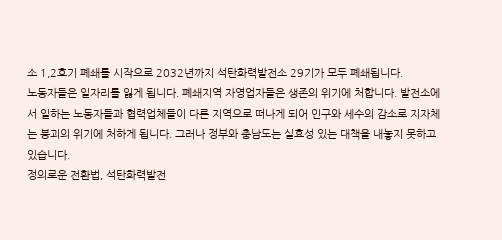소 1,2호기 폐쇄를 시작으로 2032년까지 석탄화력발전소 29기가 모두 폐쇄됩니다.
노동자들은 일자리를 잃게 됩니다. 폐쇄지역 자영업자들은 생존의 위기에 처합니다. 발전소에서 일하는 노동자들과 협력업체들이 다른 지역으로 떠나게 되어 인구와 세수의 감소로 지자체는 붕괴의 위기에 처하게 됩니다. 그러나 정부와 충남도는 실효성 있는 대책을 내놓지 못하고 있습니다.
정의로운 전환법, 석탄화력발전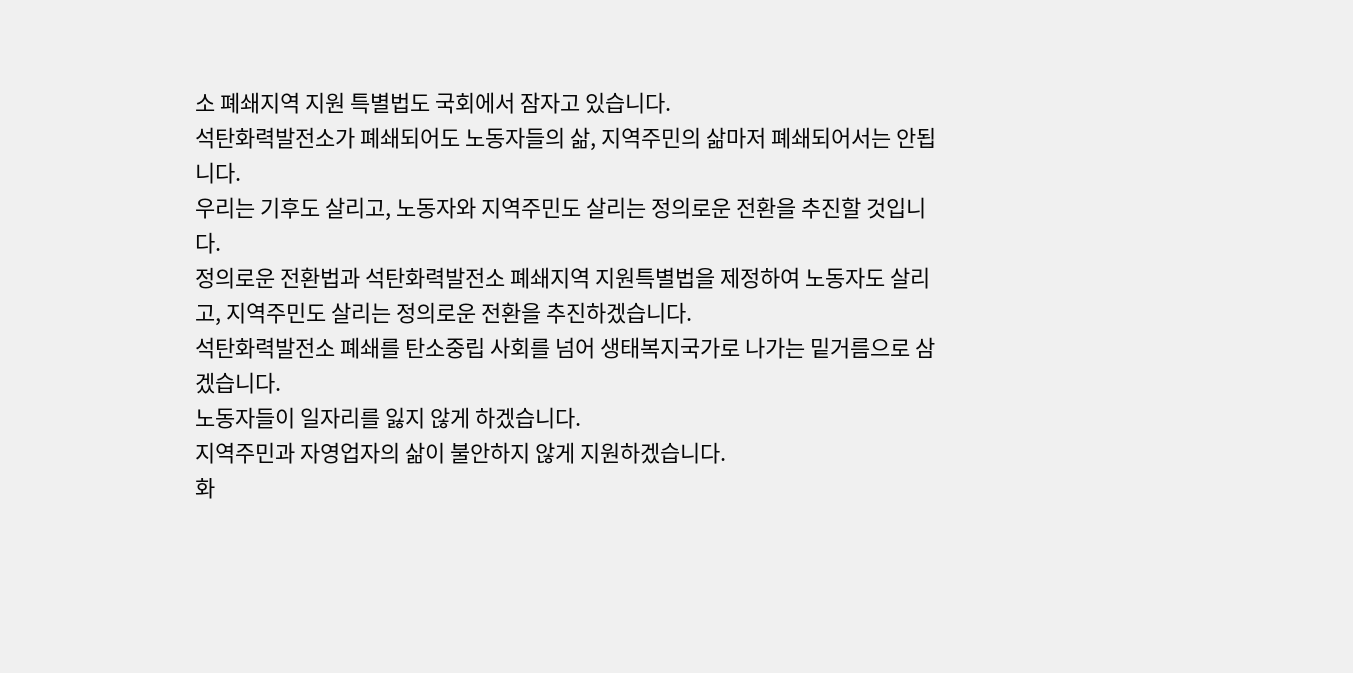소 폐쇄지역 지원 특별법도 국회에서 잠자고 있습니다.
석탄화력발전소가 폐쇄되어도 노동자들의 삶, 지역주민의 삶마저 폐쇄되어서는 안됩니다.
우리는 기후도 살리고, 노동자와 지역주민도 살리는 정의로운 전환을 추진할 것입니다.
정의로운 전환법과 석탄화력발전소 폐쇄지역 지원특별법을 제정하여 노동자도 살리고, 지역주민도 살리는 정의로운 전환을 추진하겠습니다.
석탄화력발전소 폐쇄를 탄소중립 사회를 넘어 생태복지국가로 나가는 밑거름으로 삼겠습니다.
노동자들이 일자리를 잃지 않게 하겠습니다.
지역주민과 자영업자의 삶이 불안하지 않게 지원하겠습니다.
화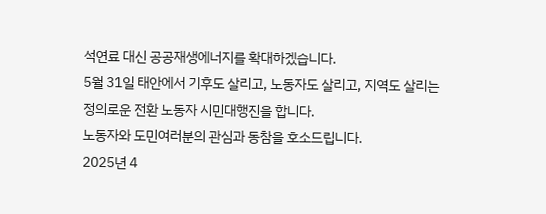석연료 대신 공공재생에너지를 확대하겠습니다.
5월 31일 태안에서 기후도 살리고, 노동자도 살리고, 지역도 살리는 정의로운 전환 노동자 시민대행진을 합니다.
노동자와 도민여러분의 관심과 동참을 호소드립니다.
2025년 4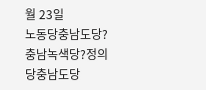월 23일
노동당충남도당?충남녹색당?정의당충남도당